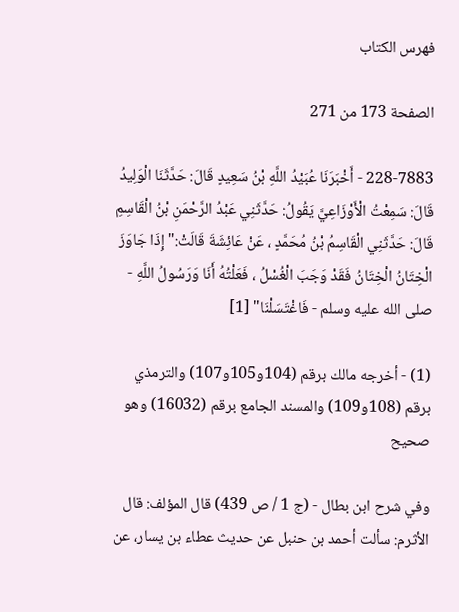فهرس الكتاب

الصفحة 173 من 271

228-7883 - أَخْبَرَنَا عُبَيْدُ اللَّهِ بْنُ سَعِيدٍ قَالَ: حَدَّثَنَا الْوَلِيدُ قَالَ: سَمِعْتُ الْأَوْزَاعِيَّ يَقُولُ: حَدَّثَنِي عَبْدُ الرَّحْمَنِ بْنُ الْقَاسِمِ قَالَ: حَدَّثَنِي الْقَاسِمُ بْنُ مُحَمَّدٍ ، عَنْ عَائِشَةَ قَالَتْ:"إِذَا جَاوَزَ الْخِتَانُ الْخِتَانُ فَقَدْ وَجَبَ الْغُسْلُ ، فَعَلْتُهُ أَنَا وَرَسُولُ اللَّهِ - صلى الله عليه وسلم - فَاغْتَسَلْنَا" [1]

(1) - أخرجه مالك برقم (104و105و107) والترمذي برقم (108و109) والمسند الجامع برقم (16032) وهو صحيح

وفي شرح ابن بطال - (ج 1 / ص 439) قال المؤلف: قال الأثرم: سألت أحمد بن حنبل عن حديث عطاء بن يسار، عن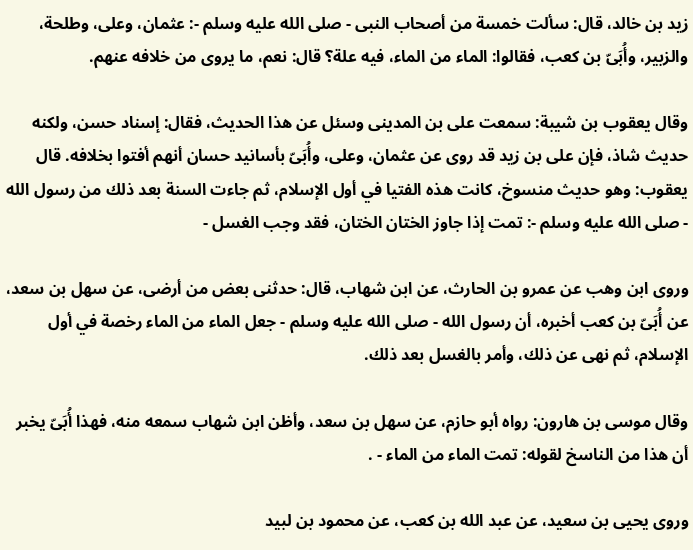زيد بن خالد، قال: سألت خمسة من أصحاب النبى - صلى الله عليه وسلم -: عثمان، وعلى، وطلحة، والزبير، وأُبَىّ بن كعب، فقالوا: الماء من الماء، فيه علة؟ قال: نعم، ما يروى من خلافه عنهم.

وقال يعقوب بن شيبة: سمعت على بن المدينى وسئل عن هذا الحديث، فقال: إسناد حسن، ولكنه حديث شاذ، فإن على بن زيد قد روى عن عثمان، وعلى، وأُبَىّ بأسانيد حسان أنهم أفتوا بخلافه. قال يعقوب: وهو حديث منسوخ، كانت هذه الفتيا في أول الإسلام، ثم جاءت السنة بعد ذلك من رسول الله - صلى الله عليه وسلم -: تمت إذا جاوز الختان الختان، فقد وجب الغسل -

وروى ابن وهب عن عمرو بن الحارث، عن ابن شهاب، قال: حدثنى بعض من أرضى، عن سهل بن سعد، عن أُبَىّ بن كعب أخبره، أن رسول الله - صلى الله عليه وسلم - جعل الماء من الماء رخصة في أول الإسلام، ثم نهى عن ذلك، وأمر بالغسل بعد ذلك.

وقال موسى بن هارون: رواه أبو حازم، عن سهل بن سعد، وأظن ابن شهاب سمعه منه، فهذا أُبَىّ يخبر أن هذا من الناسخ لقوله: تمت الماء من الماء - .

وروى يحيى بن سعيد، عن عبد الله بن كعب، عن محمود بن لبيد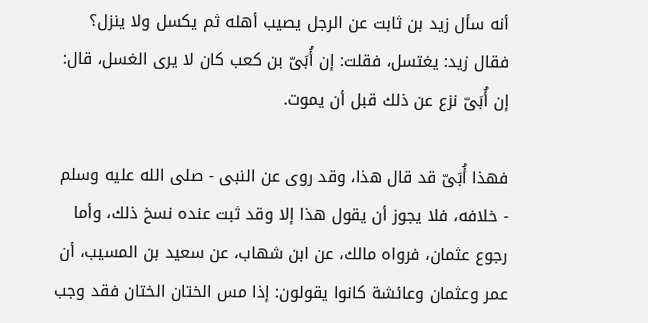أنه سأل زيد بن ثابت عن الرجل يصيب أهله ثم يكسل ولا ينزل؟ فقال زيد: يغتسل، فقلت: إن أُبَىّ بن كعب كان لا يرى الغسل، قال: إن أُبَىّ نزع عن ذلك قبل أن يموت.

فهذا أُبَىّ قد قال هذا، وقد روى عن النبى - صلى الله عليه وسلم - خلافه، فلا يجوز أن يقول هذا إلا وقد ثبت عنده نسخ ذلك، وأما رجوع عثمان، فرواه مالك، عن ابن شهاب، عن سعيد بن المسيب، أن عمر وعثمان وعائشة كانوا يقولون: إذا مس الختان الختان فقد وجب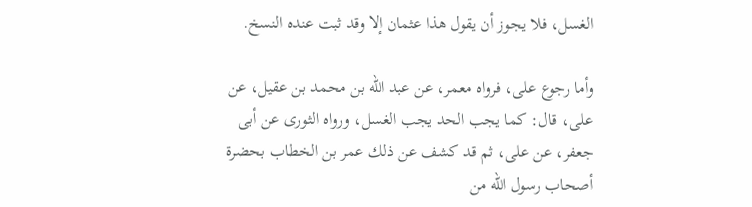الغسل، فلا يجوز أن يقول هذا عثمان إلا وقد ثبت عنده النسخ.

وأما رجوع على، فرواه معمر، عن عبد الله بن محمد بن عقيل، عن على، قال: كما يجب الحد يجب الغسل، ورواه الثورى عن أبى جعفر، عن على، ثم قد كشف عن ذلك عمر بن الخطاب بحضرة أصحاب رسول الله من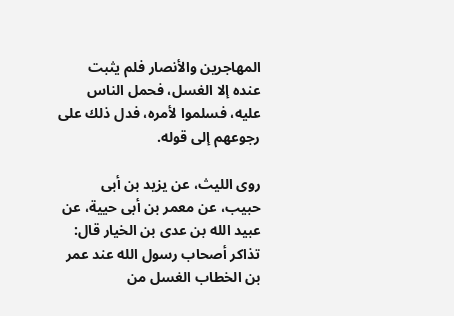المهاجرين والأنصار فلم يثبت عنده إلا الغسل، فحمل الناس عليه، فسلموا لأمره، فدل ذلك على رجوعهم إلى قوله.

روى الليث، عن يزيد بن أبى حبيب، عن معمر بن أبى حيية، عن عبيد الله بن عدى بن الخيار قال: تذاكر أصحاب رسول الله عند عمر بن الخطاب الغسل من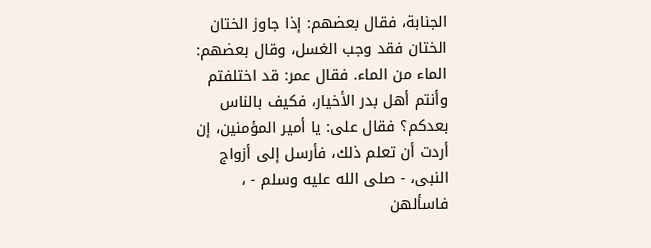الجنابة، فقال بعضهم: إذا جاوز الختان الختان فقد وجب الغسل، وقال بعضهم: الماء من الماء. فقال عمر: قد اختلفتم وأنتم أهل بدر الأخيار، فكيف بالناس بعدكم؟ فقال على: يا أمير المؤمنين، إن أردت أن تعلم ذلك، فأرسل إلى أزواج النبى، - صلى الله عليه وسلم - ، فاسألهن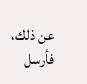عن ذلك، فأرسل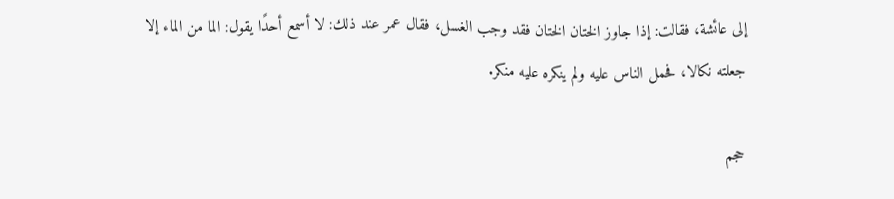إلى عائشة، فقالت: إذا جاوز الختان الختان فقد وجب الغسل، فقال عمر عند ذلك: لا أسمع أحدًا يقول: الما من الماء إلا جعلته نكالا، فحمل الناس عليه ولم ينكره عليه منكر.

حجم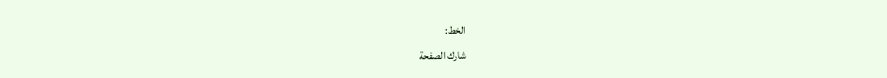الخط:
شارك الصفحة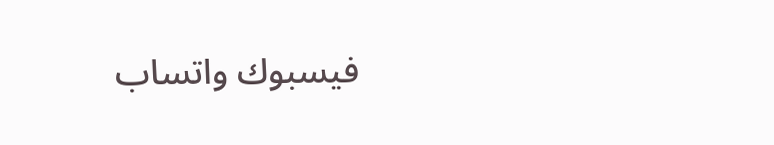فيسبوك واتساب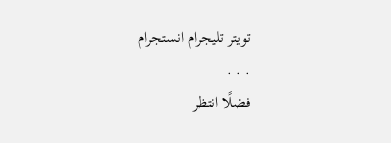تويتر تليجرام انستجرام
. . .
فضلًا انتظر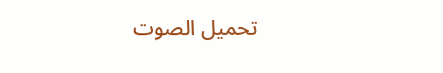تحميل الصوت